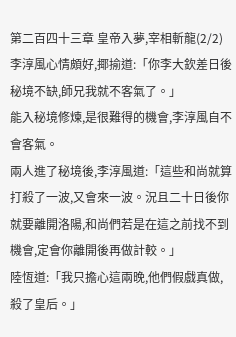第二百四十三章 皇帝入夢,宰相斬龍(2/2)
李淳風心情頗好,揶揄道:「你李大欽差日後秘境不缺,師兄我就不客氣了。」
能入秘境修煉,是很難得的機會,李淳風自不會客氣。
兩人進了秘境後,李淳風道:「這些和尚就算打殺了一波,又會來一波。況且二十日後你就要離開洛陽,和尚們若是在這之前找不到機會,定會你離開後再做計較。」
陸恆道:「我只擔心這兩晚,他們假戲真做,殺了皇后。」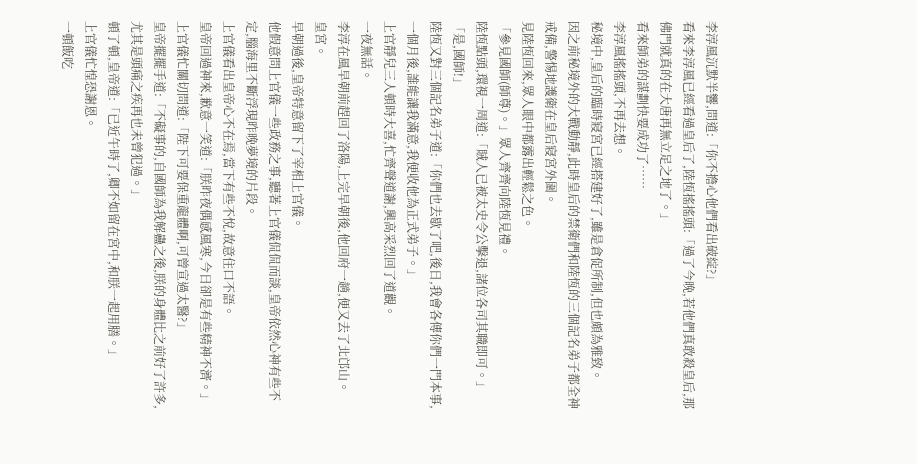李淳風沉默半響,問道:「你不擔心他們看出破綻?」
看來李淳風已經看過皇后了,陸恆搖搖頭:「過了今晚,若他們真敢殺皇后,那佛門就真的在大唐再無立足之地了。」
看來師弟的謀劃快要成功了……
李淳風搖搖頭,不再去想。
秘境中,皇后的臨時寢宮已經搭建好了,雖是倉促所制,但也頗為雅致。
因之前秘境外的大戰動靜,此時皇后的禁衛們和陸恆的三個記名弟子都全神戒備,警惕地護衛在皇后寢宮外圍。
見陸恆回來,眾人眼中都露出輕鬆之色。
「參見國師(師尊)。」眾人齊齊向陸恆見禮。
陸恆點頭,環視一周道:「賊人已被太史令公擊退,諸位各司其職即可。」
「是,國師!」
陸恆又對三個記名弟子道:「你們也去歇了吧,後日,我會各傳你們一門本事,一個月後,誰能讓我滿意,我便收他為正式弟子。」
上官靜兒三人頓時大喜,忙齊聲道謝,興高采烈回了道觀。
一夜無話。
李淳在風早朝前趕回了洛陽,上完早朝後,他回府一趟,便又去了北邙山。
皇宮。
早朝過後,皇帝特意留下了宰相上官儀。
他假意問上官儀一些政務之事,聽著上官儀侃侃而談,皇帝依然心神有些不定,腦海里不斷浮現昨晚夢境的片段。
上官儀看出皇帝心不在焉,當下有些不悅,故意住口不語。
皇帝回過神來,歉意一笑道:「朕昨夜偶感風寒,今日卻是有些精神不濟。」
上官儀忙關切問道:「陛下可要保重龍體啊,可曾宣過太醫?」
皇帝擺擺手道:「不礙事的,自國師為我解蠱之後,朕的身體比之前好了許多,尤其是頭痛之疾再也未曾犯過。」
頓了頓,皇帝道:「已近午時了,卿不如留在宮中,和朕一起用膳。」
上官儀忙惶恐謝恩。
一頓飯吃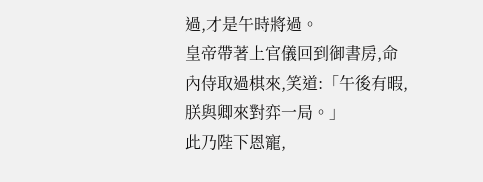過,才是午時將過。
皇帝帶著上官儀回到御書房,命內侍取過棋來,笑道:「午後有暇,朕與卿來對弈一局。」
此乃陛下恩寵,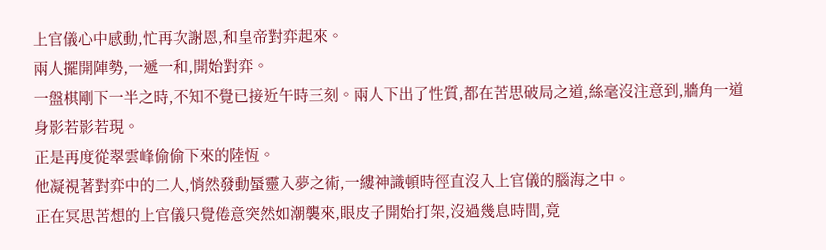上官儀心中感動,忙再次謝恩,和皇帝對弈起來。
兩人擺開陣勢,一遞一和,開始對弈。
一盤棋剛下一半之時,不知不覺已接近午時三刻。兩人下出了性質,都在苦思破局之道,絲毫沒注意到,牆角一道身影若影若現。
正是再度從翠雲峰偷偷下來的陸恆。
他凝視著對弈中的二人,悄然發動蜃靈入夢之術,一縷神識頓時徑直沒入上官儀的腦海之中。
正在冥思苦想的上官儀只覺倦意突然如潮襲來,眼皮子開始打架,沒過幾息時間,竟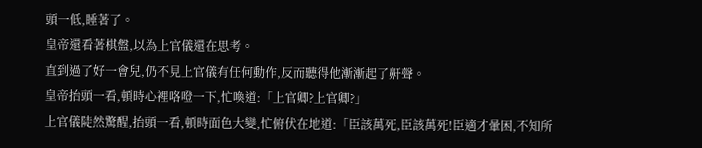頭一低,睡著了。
皇帝還看著棋盤,以為上官儀還在思考。
直到過了好一會兒,仍不見上官儀有任何動作,反而聽得他漸漸起了鼾聲。
皇帝抬頭一看,頓時心裡咯噔一下,忙喚道:「上官卿?上官卿?」
上官儀陡然驚醒,抬頭一看,頓時面色大變,忙俯伏在地道:「臣該萬死,臣該萬死!臣適才暈困,不知所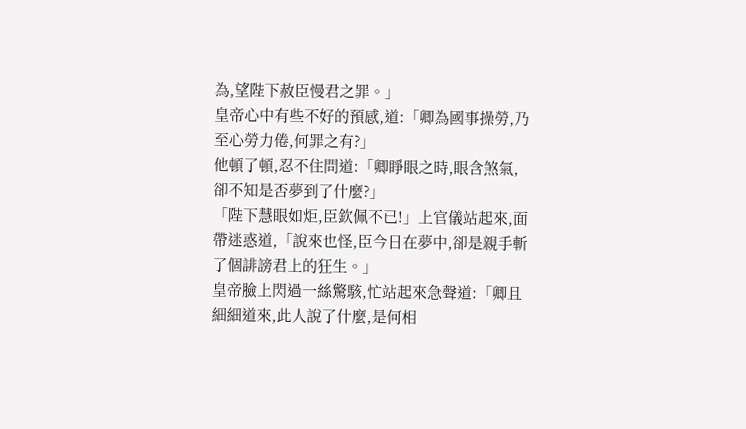為,望陛下赦臣慢君之罪。」
皇帝心中有些不好的預感,道:「卿為國事操勞,乃至心勞力倦,何罪之有?」
他頓了頓,忍不住問道:「卿睜眼之時,眼含煞氣,卻不知是否夢到了什麼?」
「陛下慧眼如炬,臣欽佩不已!」上官儀站起來,面帶迷惑道,「說來也怪,臣今日在夢中,卻是親手斬了個誹謗君上的狂生。」
皇帝臉上閃過一絲驚駭,忙站起來急聲道:「卿且細細道來,此人說了什麼,是何相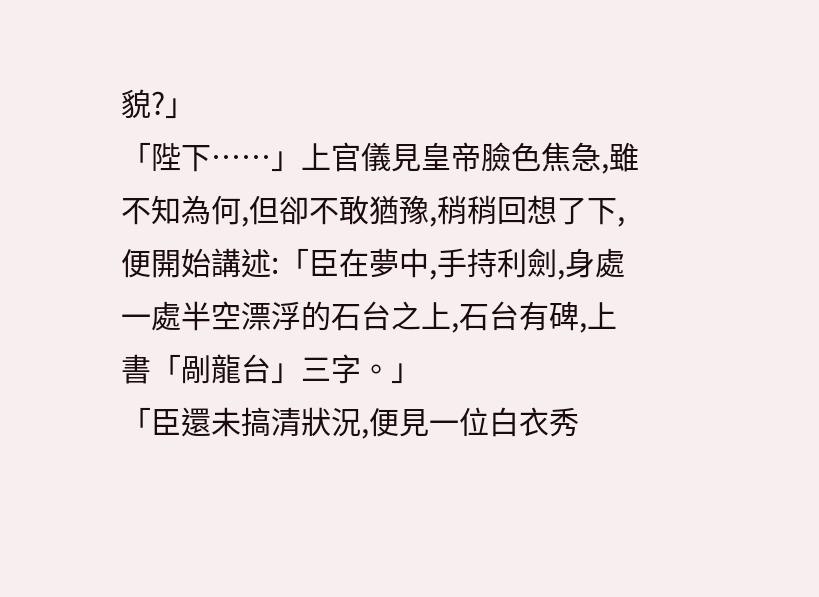貌?」
「陛下……」上官儀見皇帝臉色焦急,雖不知為何,但卻不敢猶豫,稍稍回想了下,便開始講述:「臣在夢中,手持利劍,身處一處半空漂浮的石台之上,石台有碑,上書「剮龍台」三字。」
「臣還未搞清狀況,便見一位白衣秀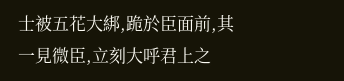士被五花大綁,跪於臣面前,其一見微臣,立刻大呼君上之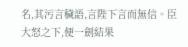名,其污言穢語,言陛下言而無信。臣大怒之下,便一劍結果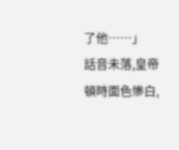了他……」
話音未落,皇帝頓時面色慘白,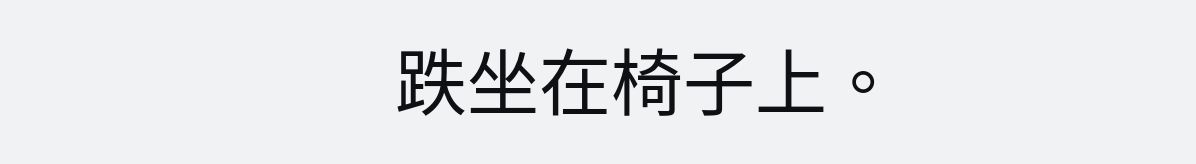跌坐在椅子上。